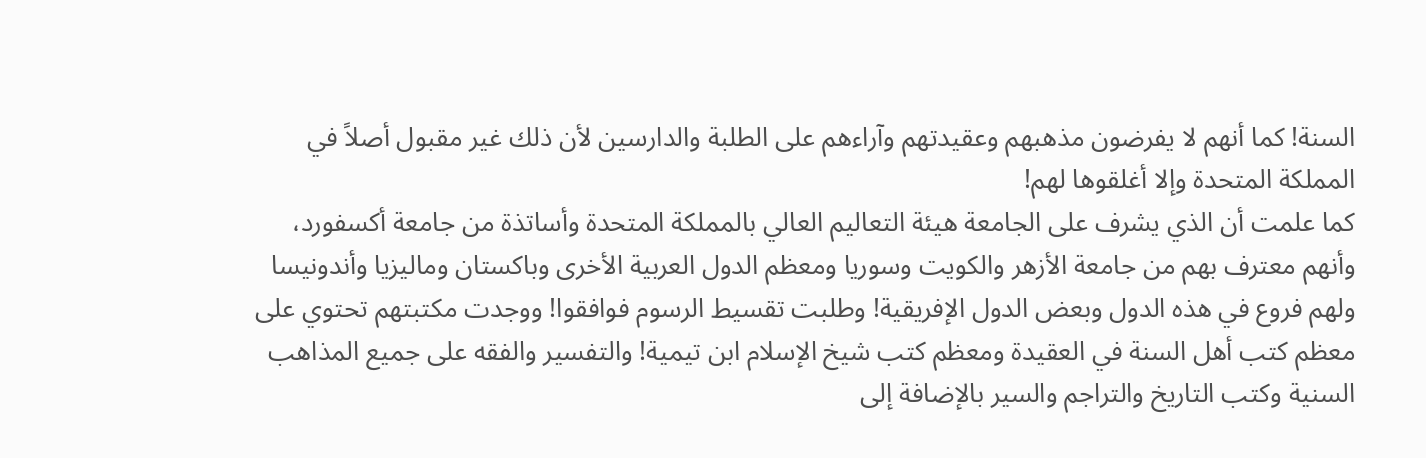السنة! كما أنهم لا يفرضون مذهبهم وعقيدتهم وآراءهم على الطلبة والدارسين لأن ذلك غير مقبول أصلاً في المملكة المتحدة وإلا أغلقوها لهم!
كما علمت أن الذي يشرف على الجامعة هيئة التعاليم العالي بالمملكة المتحدة وأساتذة من جامعة أكسفورد، وأنهم معترف بهم من جامعة الأزهر والكويت وسوريا ومعظم الدول العربية الأخرى وباكستان وماليزيا وأندونيسا ولهم فروع في هذه الدول وبعض الدول الإفريقية! وطلبت تقسيط الرسوم فوافقوا! ووجدت مكتبتهم تحتوي على معظم كتب أهل السنة في العقيدة ومعظم كتب شيخ الإسلام ابن تيمية! والتفسير والفقه على جميع المذاهب السنية وكتب التاريخ والتراجم والسير بالإضافة إلى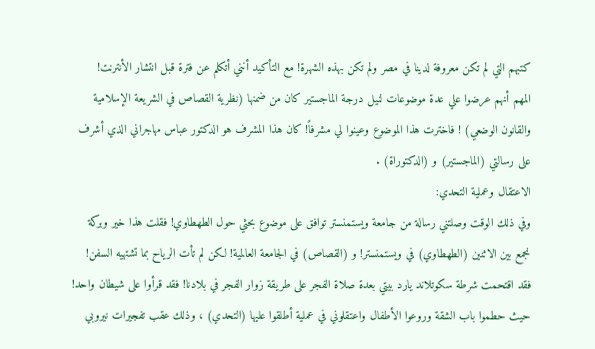كتبهم التي لم تكن معروفة لدينا في مصر ولم تكن بهذه الشهرة! مع التأكيد أنني أتكلم عن فترة قبل انتشار الأنترنت!
المهم أنهم عرضوا علي عدة موضوعات لنيل درجة الماجستير كان من ضمنها (نظرية القصاص في الشريعة الإسلامية والقانون الوضعي) ! فاخترت هذا الموضوع وعينوا لي مشرفاً! كان هذا المشرف هو الدكتور عباس مهاجراني الذي أشرف على رسالتي (الماجستير) و (الدكتوراة) .
الاعتقال وعملية التحدي:
وفي ذلك الوقت وصلتني رسالة من جامعة ويستمنستر توافق على موضوع بحثي حول الطهطاوي! فقلت هذا خير وبركة نجمع بين الاثنين (الطهطاوي) في ويستمنستر! و (القصاص) في الجامعة العالمية! لكن لم تأت الرياح بما تشتهيه السفن!
فقد اقتحمت شرطة سكوتلاند يارد بيتي بعدة صلاة الفجر على طريقة زوار الفجر في بلادنا! فقد قرأوا على شيطان واحد! حيث حطموا باب الشقة وروعوا الأطفال واعتقلوني في عملية أطلقوا عليها (التحدي) ، وذلك عقب تفجيرات نيروبي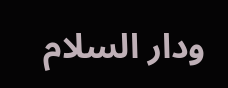ودار السلام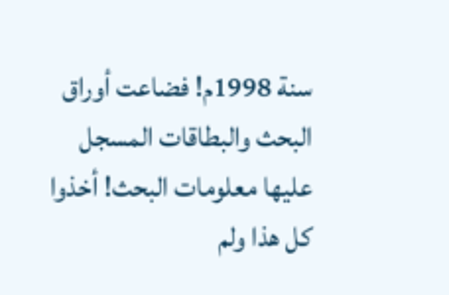سنة 1998م! فضاعت أوراق البحث والبطاقات المسجل عليها معلومات البحث! أخذوا كل هذا ولم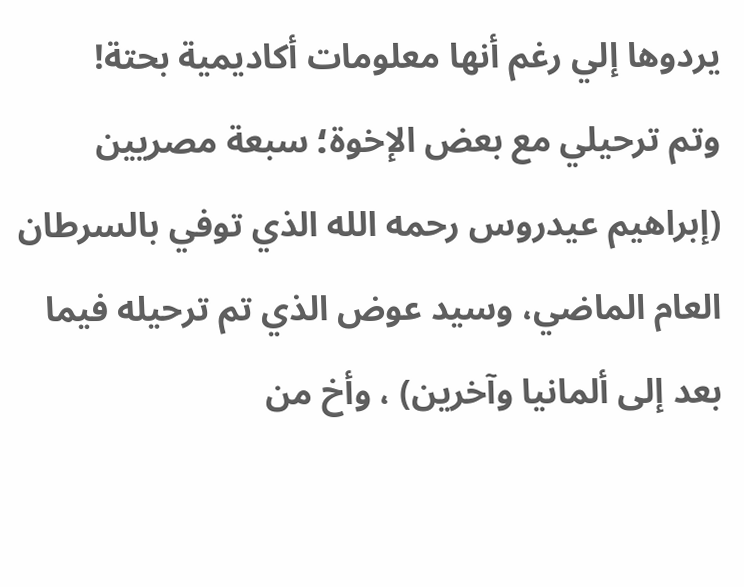يردوها إلي رغم أنها معلومات أكاديمية بحتة!
وتم ترحيلي مع بعض الإخوة؛ سبعة مصريين (إبراهيم عيدروس رحمه الله الذي توفي بالسرطان العام الماضي، وسيد عوض الذي تم ترحيله فيما بعد إلى ألمانيا وآخرين) ، وأخ من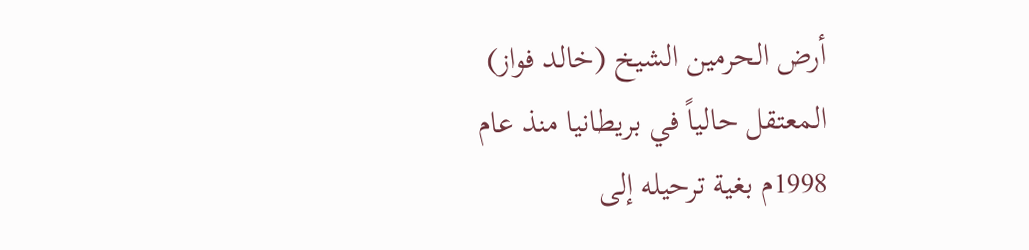أرض الحرمين الشيخ (خالد فواز) المعتقل حالياً في بريطانيا منذ عام 1998م بغية ترحيله إلى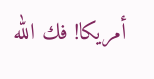أمريكا! فك الله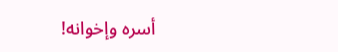أسره وإخوانه!